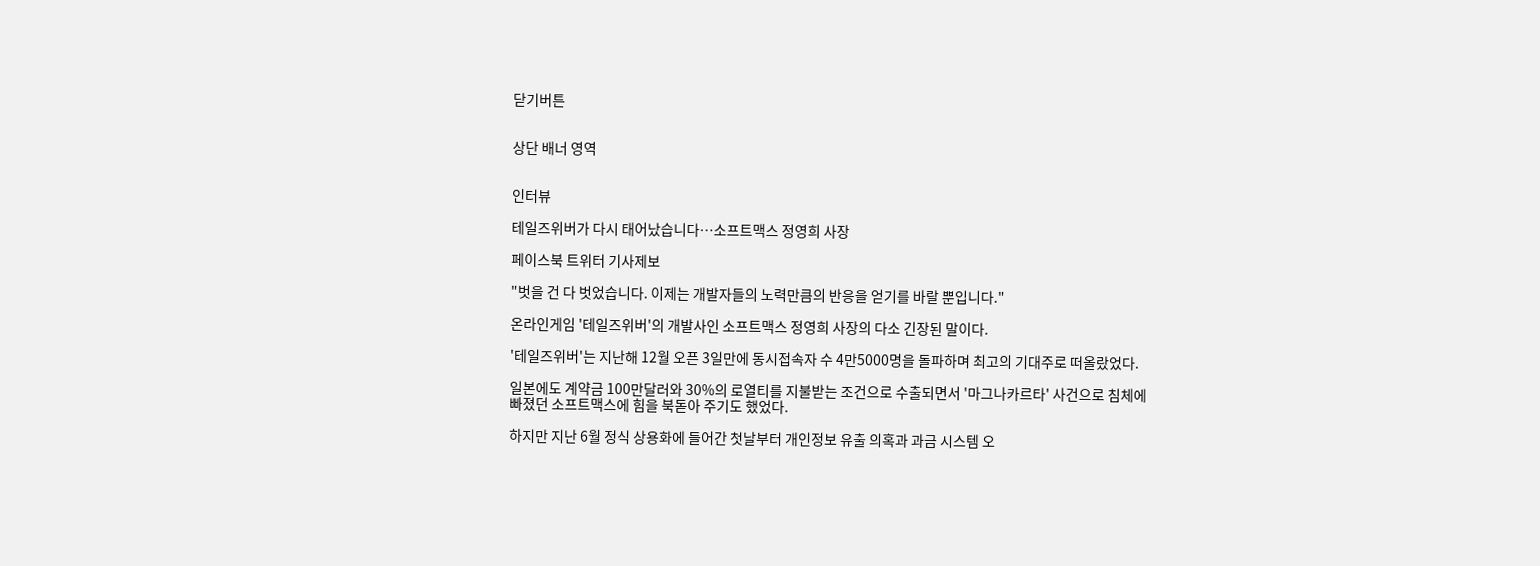닫기버튼


상단 배너 영역


인터뷰

테일즈위버가 다시 태어났습니다…소프트맥스 정영희 사장

페이스북 트위터 기사제보

"벗을 건 다 벗었습니다. 이제는 개발자들의 노력만큼의 반응을 얻기를 바랄 뿐입니다."

온라인게임 '테일즈위버'의 개발사인 소프트맥스 정영희 사장의 다소 긴장된 말이다.

'테일즈위버'는 지난해 12월 오픈 3일만에 동시접속자 수 4만5000명을 돌파하며 최고의 기대주로 떠올랐었다.

일본에도 계약금 100만달러와 30%의 로열티를 지불받는 조건으로 수출되면서 '마그나카르타' 사건으로 침체에 빠졌던 소프트맥스에 힘을 북돋아 주기도 했었다.

하지만 지난 6월 정식 상용화에 들어간 첫날부터 개인정보 유출 의혹과 과금 시스템 오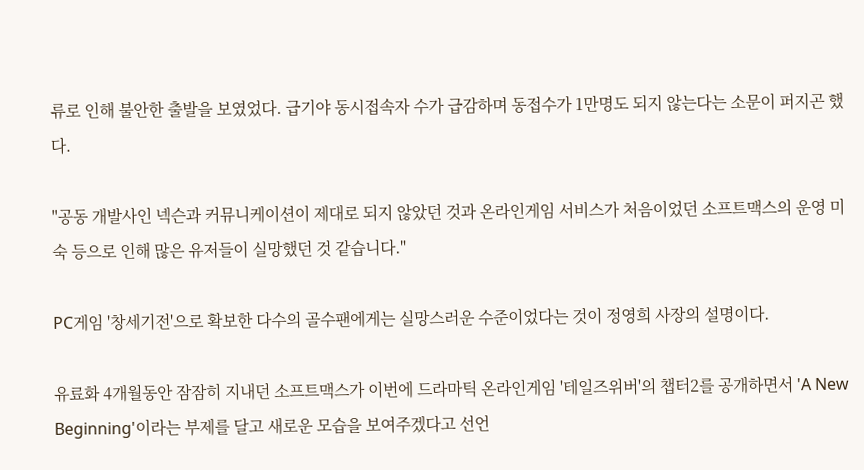류로 인해 불안한 출발을 보였었다. 급기야 동시접속자 수가 급감하며 동접수가 1만명도 되지 않는다는 소문이 퍼지곤 했다.

"공동 개발사인 넥슨과 커뮤니케이션이 제대로 되지 않았던 것과 온라인게임 서비스가 처음이었던 소프트맥스의 운영 미숙 등으로 인해 많은 유저들이 실망했던 것 같습니다."

PC게임 '창세기전'으로 확보한 다수의 골수팬에게는 실망스러운 수준이었다는 것이 정영희 사장의 설명이다.

유료화 4개월동안 잠잠히 지내던 소프트맥스가 이번에 드라마틱 온라인게임 '테일즈위버'의 챕터2를 공개하면서 'A New Beginning'이라는 부제를 달고 새로운 모습을 보여주겠다고 선언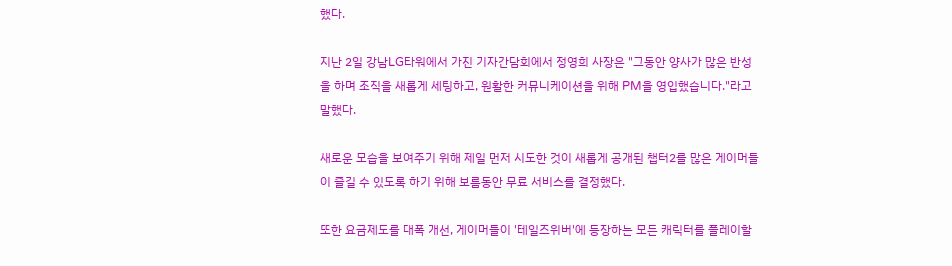했다.

지난 2일 강남LG타워에서 가진 기자간담회에서 정영희 사장은 "그동안 양사가 많은 반성을 하며 조직을 새롭게 세팅하고, 원활한 커뮤니케이션을 위해 PM을 영입했습니다."라고 말했다.

새로운 모습을 보여주기 위해 제일 먼저 시도한 것이 새롭게 공개된 챕터2를 많은 게이머들이 즐길 수 있도록 하기 위해 보름동안 무료 서비스를 결정했다.

또한 요금제도를 대폭 개선, 게이머들이 '테일즈위버'에 등장하는 모든 캐릭터를 플레이할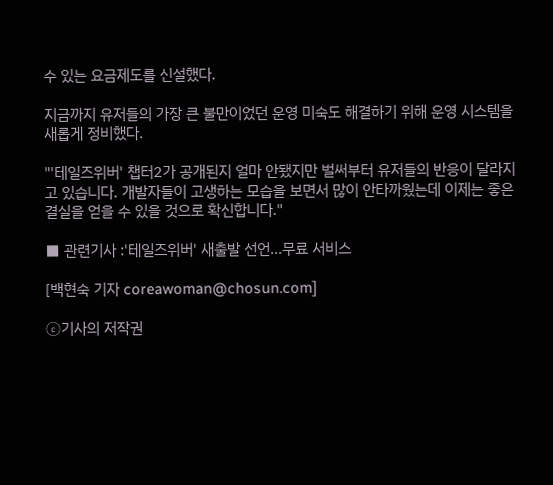수 있는 요금제도를 신설했다.

지금까지 유저들의 가장 큰 불만이었던 운영 미숙도 해결하기 위해 운영 시스템을 새롭게 정비했다.

"'테일즈위버' 챕터2가 공개된지 얼마 안됐지만 벌써부터 유저들의 반응이 달라지고 있습니다. 개발자들이 고생하는 모습을 보면서 많이 안타까웠는데 이제는 좋은 결실을 얻을 수 있을 것으로 확신합니다."

■ 관련기사 :'테일즈위버' 새출발 선언…무료 서비스

[백현숙 기자 coreawoman@chosun.com]

ⓒ기사의 저작권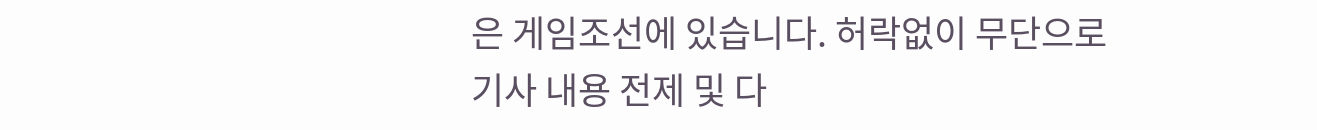은 게임조선에 있습니다. 허락없이 무단으로 기사 내용 전제 및 다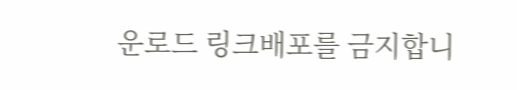운로드 링크배포를 금지합니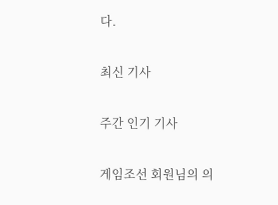다.

최신 기사

주간 인기 기사

게임조선 회원님의 의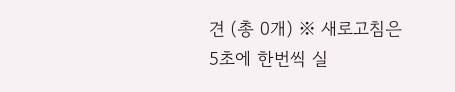견 (총 0개) ※ 새로고침은 5초에 한번씩 실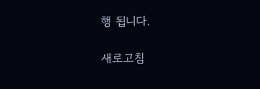행 됩니다.

새로고침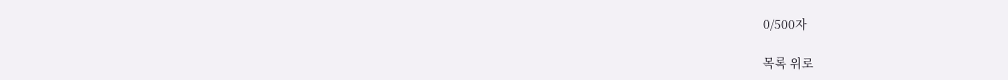0/500자

목록 위로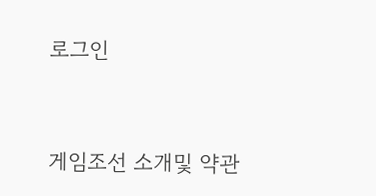로그인


게임조선 소개및 약관